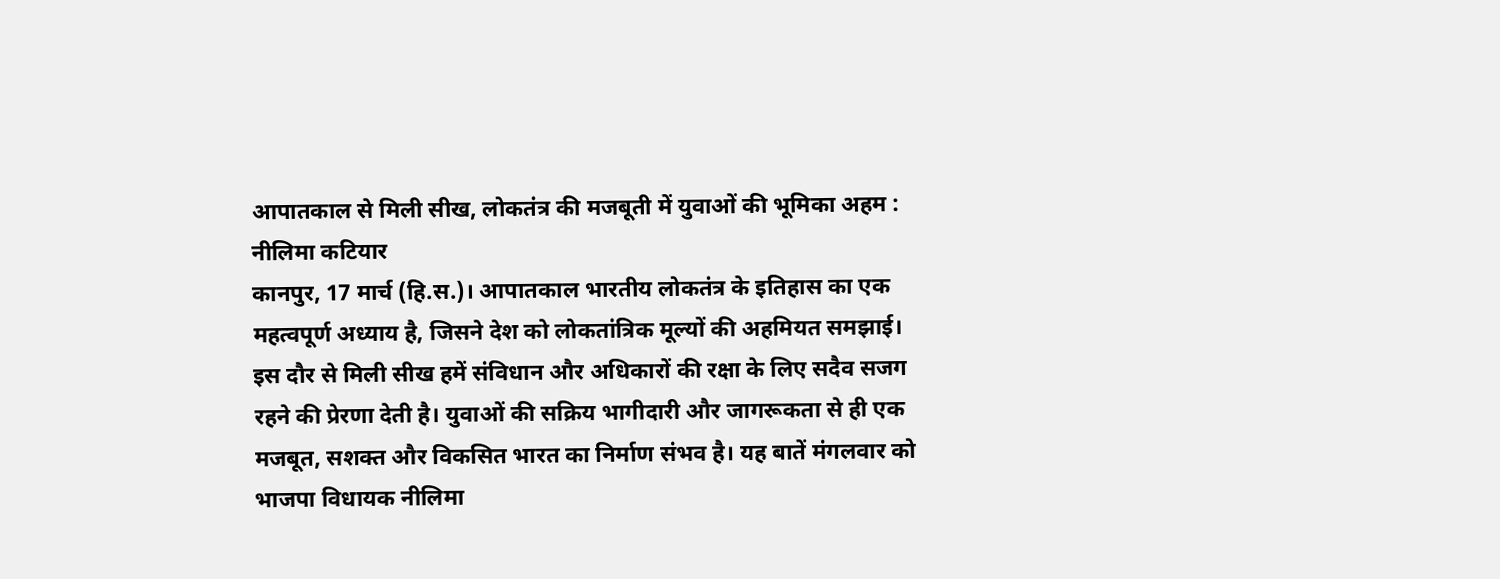आपातकाल से मिली सीख, लोकतंत्र की मजबूती में युवाओं की भूमिका अहम : नीलिमा कटियार
कानपुर, 17 मार्च (हि.स.)। आपातकाल भारतीय लोकतंत्र के इतिहास का एक महत्वपूर्ण अध्याय है, जिसने देश को लोकतांत्रिक मूल्यों की अहमियत समझाई। इस दौर से मिली सीख हमें संविधान और अधिकारों की रक्षा के लिए सदैव सजग रहने की प्रेरणा देती है। युवाओं की सक्रिय भागीदारी और जागरूकता से ही एक मजबूत, सशक्त और विकसित भारत का निर्माण संभव है। यह बातें मंगलवार को भाजपा विधायक नीलिमा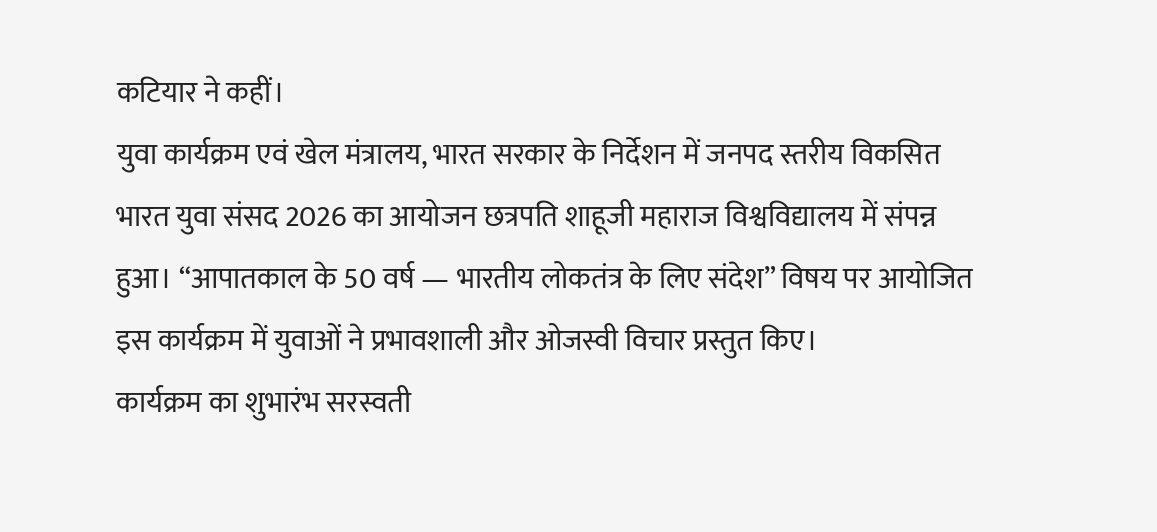कटियार ने कहीं।
युवा कार्यक्रम एवं खेल मंत्रालय, भारत सरकार के निर्देशन में जनपद स्तरीय विकसित भारत युवा संसद 2026 का आयोजन छत्रपति शाहूजी महाराज विश्वविद्यालय में संपन्न हुआ। “आपातकाल के 50 वर्ष — भारतीय लोकतंत्र के लिए संदेश” विषय पर आयोजित इस कार्यक्रम में युवाओं ने प्रभावशाली और ओजस्वी विचार प्रस्तुत किए।
कार्यक्रम का शुभारंभ सरस्वती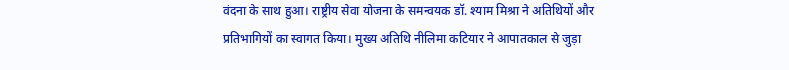वंदना के साथ हुआ। राष्ट्रीय सेवा योजना के समन्वयक डॉ. श्याम मिश्रा ने अतिथियों और प्रतिभागियों का स्वागत किया। मुख्य अतिथि नीलिमा कटियार ने आपातकाल से जुड़ा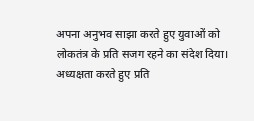अपना अनुभव साझा करते हुए युवाओं को लोकतंत्र के प्रति सजग रहने का संदेश दिया।
अध्यक्षता करते हुए प्रति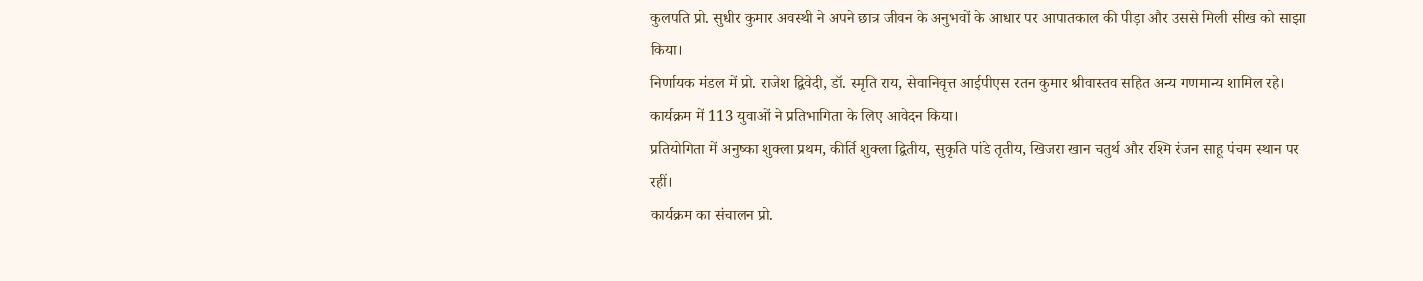कुलपति प्रो. सुधीर कुमार अवस्थी ने अपने छात्र जीवन के अनुभवों के आधार पर आपातकाल की पीड़ा और उससे मिली सीख को साझा किया।
निर्णायक मंडल में प्रो. राजेश द्विवेदी, डॉ. स्मृति राय, सेवानिवृत्त आईपीएस रतन कुमार श्रीवास्तव सहित अन्य गणमान्य शामिल रहे। कार्यक्रम में 113 युवाओं ने प्रतिभागिता के लिए आवेदन किया।
प्रतियोगिता में अनुष्का शुक्ला प्रथम, कीर्ति शुक्ला द्वितीय, सुकृति पांडे तृतीय, खिजरा खान चतुर्थ और रश्मि रंजन साहू पंचम स्थान पर रहीं।
कार्यक्रम का संचालन प्रो.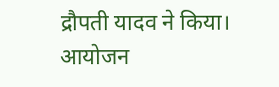द्रौपती यादव ने किया। आयोजन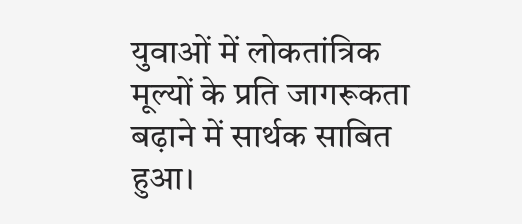युवाओं में लोकतांत्रिक मूल्यों के प्रति जागरूकता बढ़ाने में सार्थक साबित हुआ।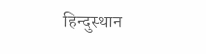हिन्दुस्थान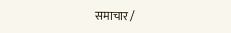समाचार /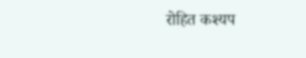रोहित कश्यप